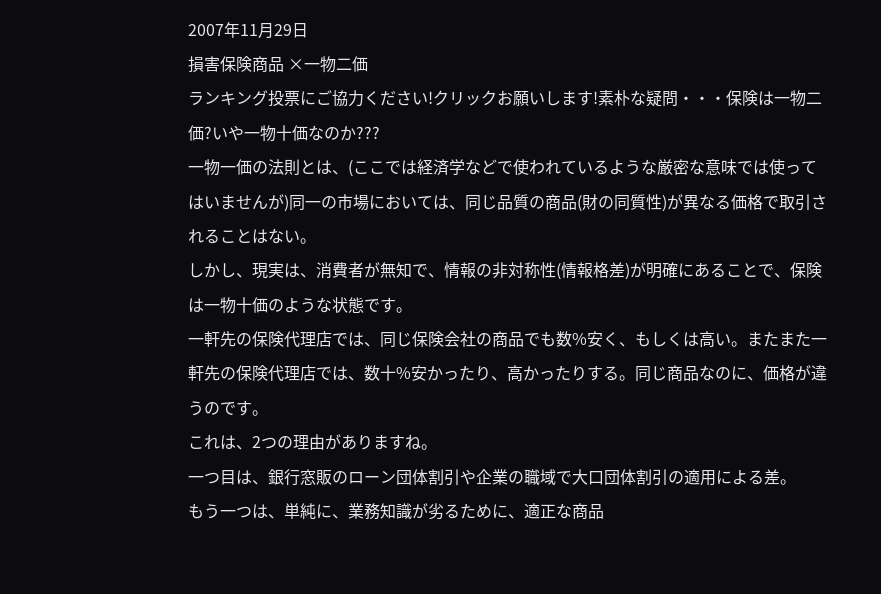2007年11月29日
損害保険商品 ×一物二価
ランキング投票にご協力ください!クリックお願いします!素朴な疑問・・・保険は一物二価?いや一物十価なのか???
一物一価の法則とは、(ここでは経済学などで使われているような厳密な意味では使ってはいませんが)同一の市場においては、同じ品質の商品(財の同質性)が異なる価格で取引されることはない。
しかし、現実は、消費者が無知で、情報の非対称性(情報格差)が明確にあることで、保険は一物十価のような状態です。
一軒先の保険代理店では、同じ保険会社の商品でも数%安く、もしくは高い。またまた一軒先の保険代理店では、数十%安かったり、高かったりする。同じ商品なのに、価格が違うのです。
これは、2つの理由がありますね。
一つ目は、銀行窓販のローン団体割引や企業の職域で大口団体割引の適用による差。
もう一つは、単純に、業務知識が劣るために、適正な商品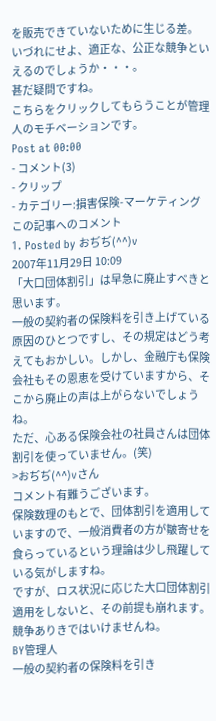を販売できていないために生じる差。
いづれにせよ、適正な、公正な競争といえるのでしょうか・・・。
甚だ疑問ですね。
こちらをクリックしてもらうことが管理人のモチベーションです。
Post at 00:00
- コメント(3)
- クリップ
- カテゴリー:損害保険-マーケティング
この記事へのコメント
1. Posted by おぢぢ(^^)v
2007年11月29日 10:09
「大口団体割引」は早急に廃止すべきと思います。
一般の契約者の保険料を引き上げている原因のひとつですし、その規定はどう考えてもおかしい。しかし、金融庁も保険会社もその恩恵を受けていますから、そこから廃止の声は上がらないでしょうね。
ただ、心ある保険会社の社員さんは団体割引を使っていません。(笑)
>おぢぢ(^^)vさん
コメント有難うございます。
保険数理のもとで、団体割引を適用していますので、一般消費者の方が皺寄せを食らっているという理論は少し飛躍している気がしますね。
ですが、ロス状況に応じた大口団体割引適用をしないと、その前提も崩れます。競争ありきではいけませんね。
BY管理人
一般の契約者の保険料を引き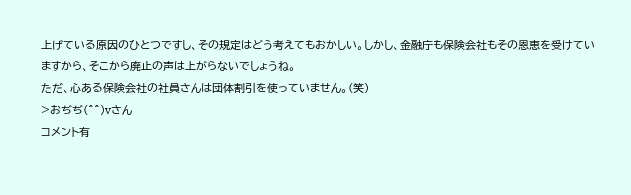上げている原因のひとつですし、その規定はどう考えてもおかしい。しかし、金融庁も保険会社もその恩恵を受けていますから、そこから廃止の声は上がらないでしょうね。
ただ、心ある保険会社の社員さんは団体割引を使っていません。(笑)
>おぢぢ(^^)vさん
コメント有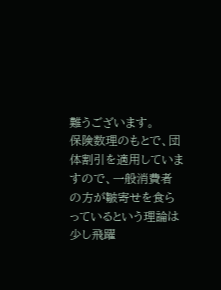難うございます。
保険数理のもとで、団体割引を適用していますので、一般消費者の方が皺寄せを食らっているという理論は少し飛躍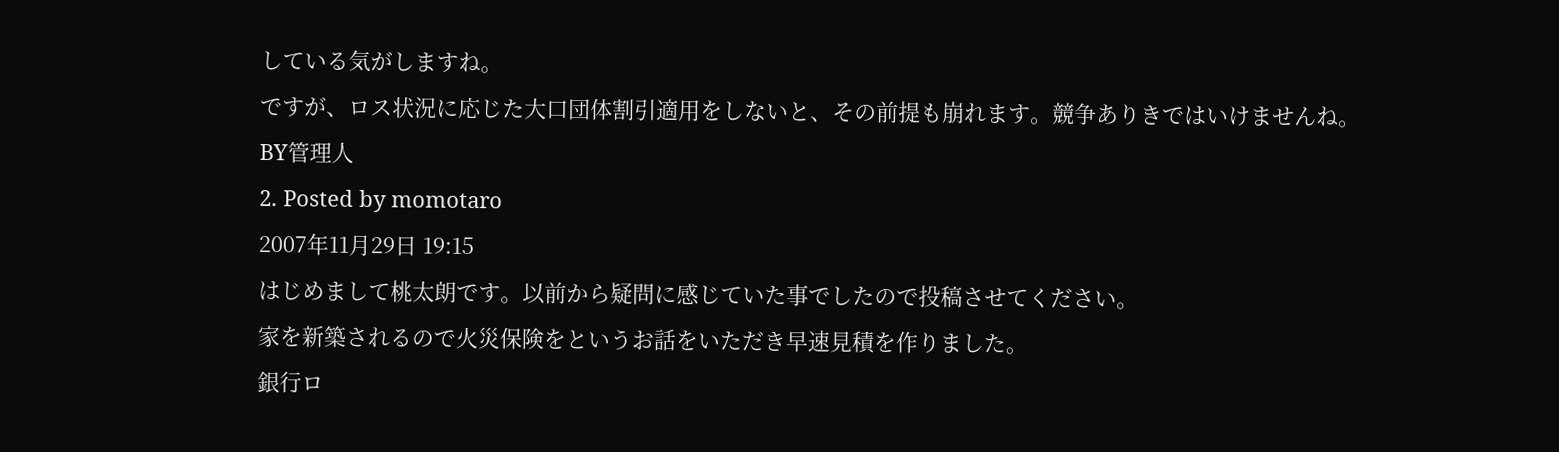している気がしますね。
ですが、ロス状況に応じた大口団体割引適用をしないと、その前提も崩れます。競争ありきではいけませんね。
BY管理人
2. Posted by momotaro
2007年11月29日 19:15
はじめまして桃太朗です。以前から疑問に感じていた事でしたので投稿させてください。
家を新築されるので火災保険をというお話をいただき早速見積を作りました。
銀行ロ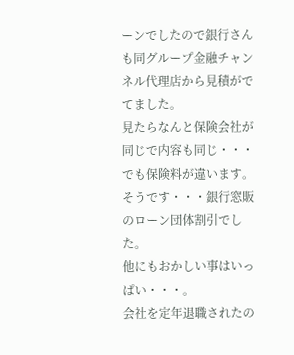ーンでしたので銀行さんも同グループ金融チャンネル代理店から見積がでてました。
見たらなんと保険会社が同じで内容も同じ・・・
でも保険料が違います。
そうです・・・銀行窓販のローン団体割引でした。
他にもおかしい事はいっぱい・・・。
会社を定年退職されたの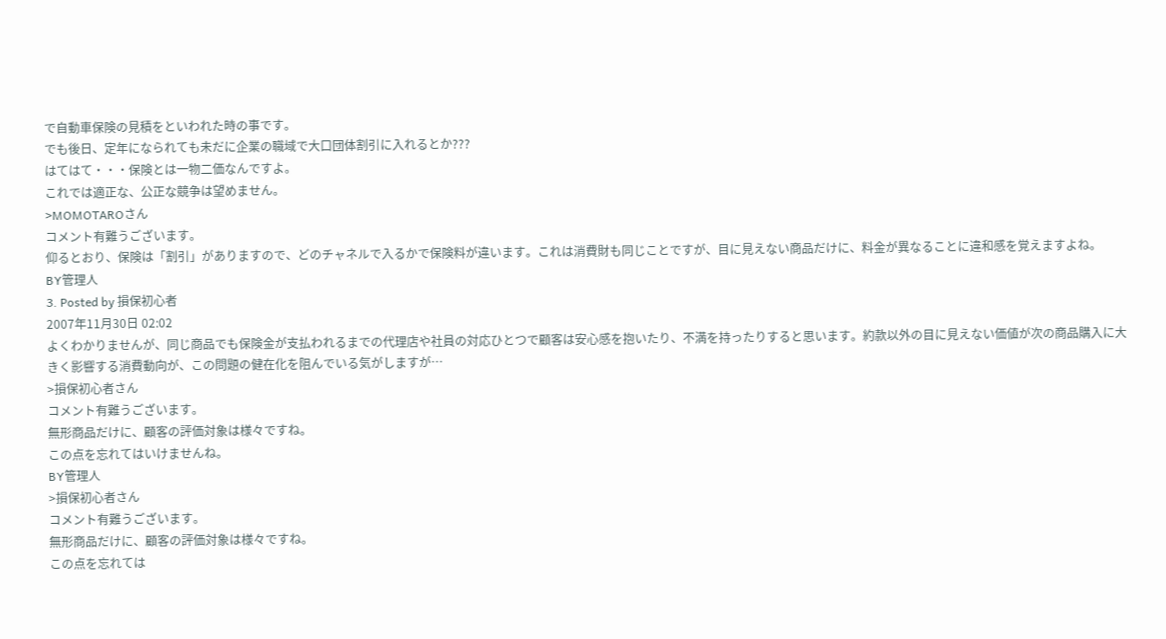で自動車保険の見積をといわれた時の事です。
でも後日、定年になられても未だに企業の職域で大口団体割引に入れるとか???
はてはて・・・保険とは一物二価なんですよ。
これでは適正な、公正な競争は望めません。
>MOMOTAROさん
コメント有難うございます。
仰るとおり、保険は「割引」がありますので、どのチャネルで入るかで保険料が違います。これは消費財も同じことですが、目に見えない商品だけに、料金が異なることに違和感を覚えますよね。
BY管理人
3. Posted by 損保初心者
2007年11月30日 02:02
よくわかりませんが、同じ商品でも保険金が支払われるまでの代理店や社員の対応ひとつで顧客は安心感を抱いたり、不満を持ったりすると思います。約款以外の目に見えない価値が次の商品購入に大きく影響する消費動向が、この問題の健在化を阻んでいる気がしますが…
>損保初心者さん
コメント有難うございます。
無形商品だけに、顧客の評価対象は様々ですね。
この点を忘れてはいけませんね。
BY管理人
>損保初心者さん
コメント有難うございます。
無形商品だけに、顧客の評価対象は様々ですね。
この点を忘れては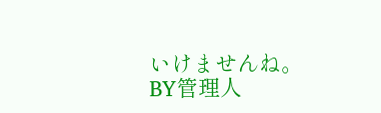いけませんね。
BY管理人